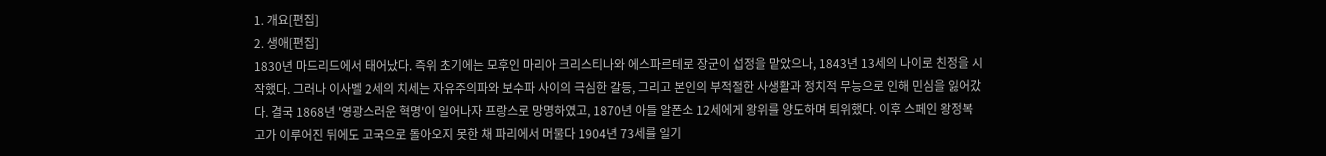1. 개요[편집]
2. 생애[편집]
1830년 마드리드에서 태어났다. 즉위 초기에는 모후인 마리아 크리스티나와 에스파르테로 장군이 섭정을 맡았으나, 1843년 13세의 나이로 친정을 시작했다. 그러나 이사벨 2세의 치세는 자유주의파와 보수파 사이의 극심한 갈등, 그리고 본인의 부적절한 사생활과 정치적 무능으로 인해 민심을 잃어갔다. 결국 1868년 '영광스러운 혁명'이 일어나자 프랑스로 망명하였고, 1870년 아들 알폰소 12세에게 왕위를 양도하며 퇴위했다. 이후 스페인 왕정복고가 이루어진 뒤에도 고국으로 돌아오지 못한 채 파리에서 머물다 1904년 73세를 일기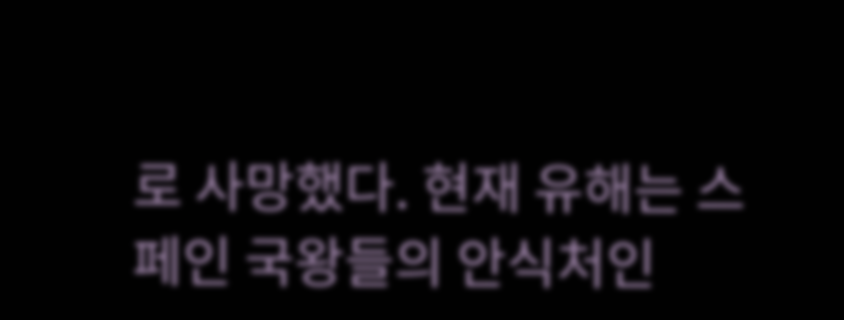로 사망했다. 현재 유해는 스페인 국왕들의 안식처인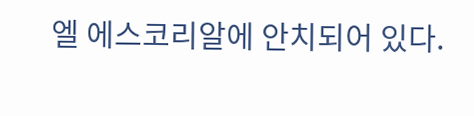엘 에스코리알에 안치되어 있다.